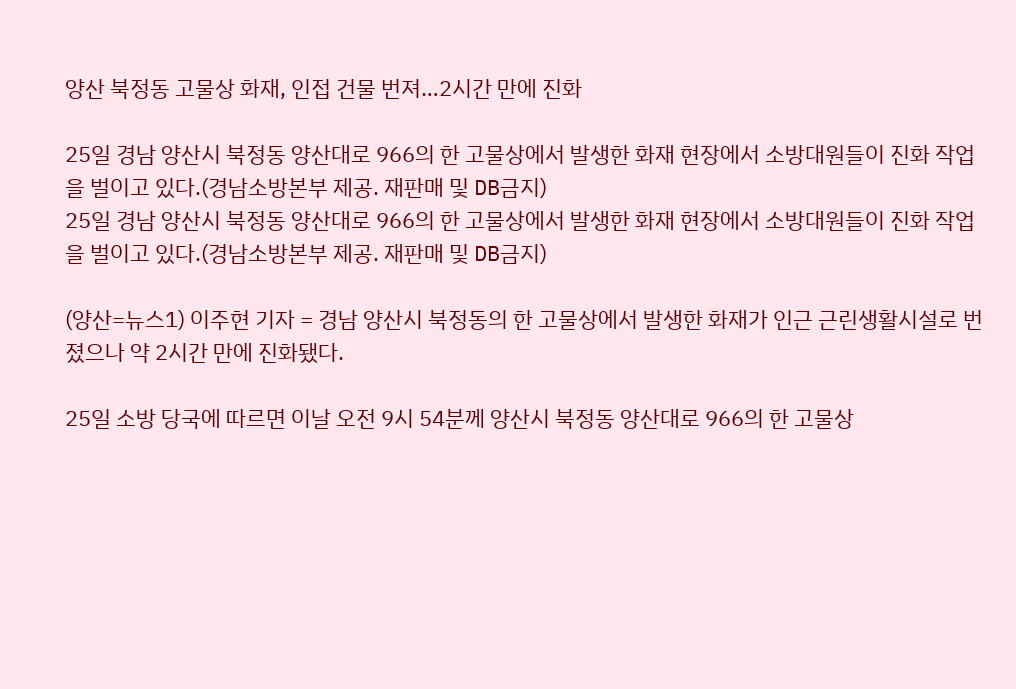양산 북정동 고물상 화재, 인접 건물 번져…2시간 만에 진화

25일 경남 양산시 북정동 양산대로 966의 한 고물상에서 발생한 화재 현장에서 소방대원들이 진화 작업을 벌이고 있다.(경남소방본부 제공. 재판매 및 DB금지)
25일 경남 양산시 북정동 양산대로 966의 한 고물상에서 발생한 화재 현장에서 소방대원들이 진화 작업을 벌이고 있다.(경남소방본부 제공. 재판매 및 DB금지)

(양산=뉴스1) 이주현 기자 = 경남 양산시 북정동의 한 고물상에서 발생한 화재가 인근 근린생활시설로 번졌으나 약 2시간 만에 진화됐다.

25일 소방 당국에 따르면 이날 오전 9시 54분께 양산시 북정동 양산대로 966의 한 고물상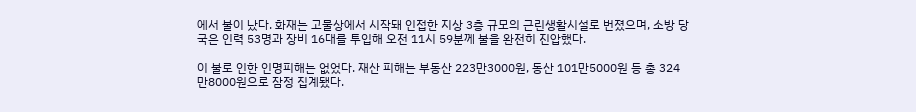에서 불이 났다. 화재는 고물상에서 시작돼 인접한 지상 3층 규모의 근린생활시설로 번졌으며, 소방 당국은 인력 53명과 장비 16대를 투입해 오전 11시 59분께 불을 완전히 진압했다.

이 불로 인한 인명피해는 없었다. 재산 피해는 부동산 223만3000원, 동산 101만5000원 등 총 324만8000원으로 잠정 집계됐다.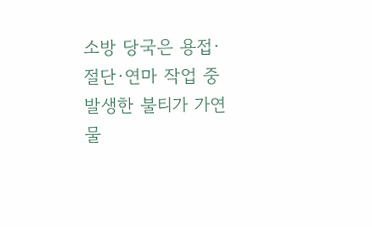소방 당국은 용접·절단·연마 작업 중 발생한 불티가 가연물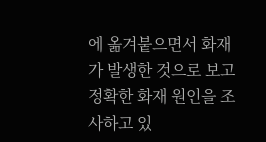에 옮겨붙으면서 화재가 발생한 것으로 보고 정확한 화재 원인을 조사하고 있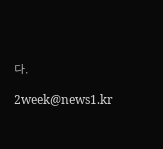다.

2week@news1.kr